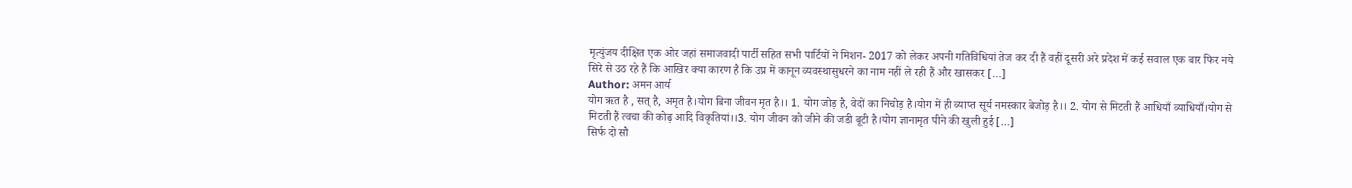मृत्युंजय दीक्षित एक ओर जहां समाजवादी पार्टी सहित सभी पार्टियों ने मिशन- 2017 को लेकर अपनी गतिविधियां तेज कर दी हैं वहीं दूसरी अरे प्रदेश में कई सवाल एक बार फिर नये सिरे से उठ रहे हैं कि आखिर क्या कारण है कि उप्र में कानून व्यवस्थासुधरने का नाम नहीं ले रही हैं और खासकर […]
Author: अमन आर्य
योग ऋत है , सत् है, अमृत है।योग बिना जीवन मृत है।। 1. योग जोड़ है, वेदों का निचोड़ है।योग में ही व्याप्त सूर्य नमस्कार बेजोड़ है।। 2. योग से मिटती हैं आधियाँ व्याधियाँ।योग से मिटती हैं त्वचा की कोढ़ आदि विकृतियां।।3. योग जीवन को जीने की जडी बूटी है।योग ज्ञानामृत पीने की खुली हुई […]
सिर्फ दो सौ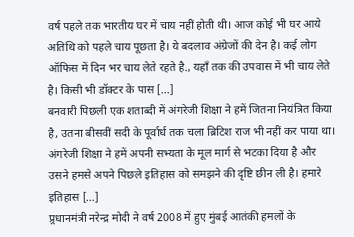वर्ष पहले तक भारतीय घर में चाय नहीं होती थी। आज कोई भी घर आये अतिथि को पहले चाय पूछता है। ये बदलाव अंग्रेजों की देन है। कई लोग ऑफिस में दिन भर चाय लेते रहते है., यहाँ तक की उपवास में भी चाय लेते है। किसी भी डॉक्टर के पास […]
बनवारी पिछली एक शताब्दी में अंगरेजी शिक्षा ने हमें जितना नियंत्रित किया है, उतना बीसवीं सदी के पूर्वार्ध तक चला ब्रिटिश राज भी नहीं कर पाया था। अंगरेजी शिक्षा ने हमें अपनी सभ्यता के मूल मार्ग से भटका दिया है और उसने हमसे अपने पिछले इतिहास को समझने की दृष्टि छीन ली है। हमारे इतिहास […]
प्र्रधानमंत्री नरेन्द्र मोदी ने वर्ष 2008 में हुए मुंबई आतंकी हमलों के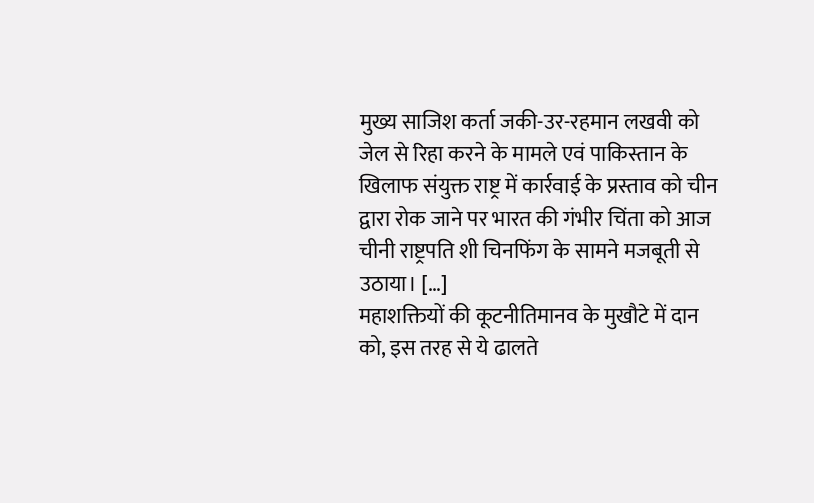मुख्य साजिश कर्ता जकी-उर-रहमान लखवी को जेल से रिहा करने के मामले एवं पाकिस्तान के खिलाफ संयुक्त राष्ट्र में कार्रवाई के प्रस्ताव को चीन द्वारा रोक जाने पर भारत की गंभीर चिंता को आज चीनी राष्ट्रपति शी चिनफिंग के सामने मजबूती से उठाया। […]
महाशक्तियों की कूटनीतिमानव के मुखौटे में दान को, इस तरह से ये ढालते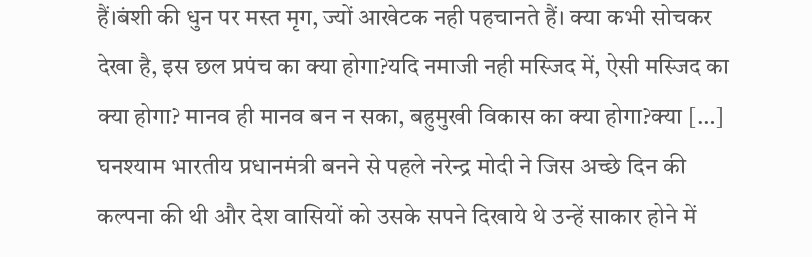हैं।बंशी की धुन पर मस्त मृग, ज्यों आखेटक नही पहचानते हैं। क्या कभी सोचकर देखा है, इस छल प्रपंच का क्या होगा?यदि नमाजी नही मस्जिद में, ऐसी मस्जिद का क्या होगा? मानव ही मानव बन न सका, बहुमुखी विकास का क्या होगा?क्या […]
घनश्याम भारतीय प्रधानमंत्री बनने से पहले नरेन्द्र मोदी ने जिस अच्छे दिन की कल्पना की थी और देश वासियों को उसके सपने दिखाये थे उन्हें साकार होने में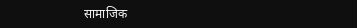सामाजिक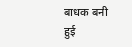बाधक बनी हुई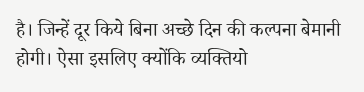है। जिन्हें दूर किये बिना अच्छे दिन की कल्पना बेमानी होगी। ऐसा इसलिए क्योंकि व्यक्तियो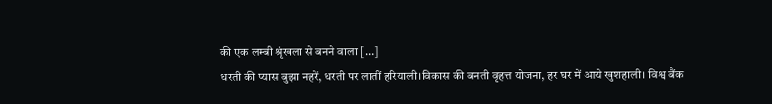की एक लम्बी श्रृंखला से बनने वाला […]
धरती की प्यास बुझा नहरें, धरती पर लातीं हरियाली।विकास की बनती वृहत्त योजना, हर घर में आये खुशहाली। विश्व बैंक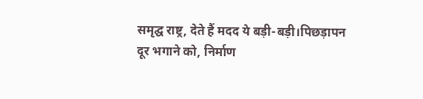समृद्घ राष्ट्र, देते हैं मदद ये बड़ी-बड़ी।पिछड़ापन दूर भगाने को, निर्माण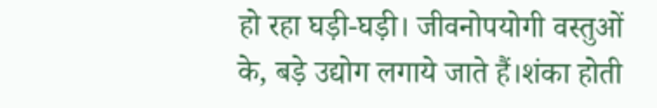हो रहा घड़ी-घड़ी। जीवनोपयोगी वस्तुओं के, बड़े उद्योग लगाये जाते हैं।शंका होती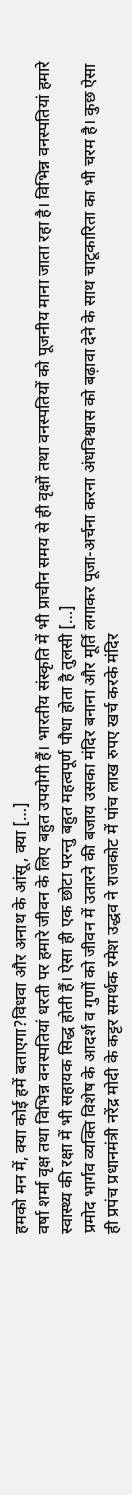हमको मन में, क्या कोई हमें बताएगा?विधवा और अनाथ के आंसू, क्या […]
वर्षा शर्मा वृक्ष तथा विभिन्न वनस्पतियां धरती पर हमारे जीवन के लिए बहुत उपयोगी हैं। भारतीय संस्कृति में भी प्राचीन समय से ही वृक्षों तथा वनस्पतियों को पूजनीय माना जाता रहा है। विभिन्न वनस्पतियां हमारे स्वास्थ्य की रक्षा में भी सहायक सिद्ध होती हैं। ऐसा ही एक छोटा परन्तु बहुत महत्वपूर्ण पौधा होता है तुलसी […]
प्रमोद भार्गव व्यक्ति विशेष के आदर्श व गुणों को जीवन में उतारने की बजाय उसका मंदिर बनाना और मूर्ति लगाकर पूजा-अर्चना करना अंधविश्वास को बढ़ावा देने के साथ चाटूकारिता का भी चरम है। कुछ ऐसा ही प्रपंच प्रधानमंत्री नरेंद्र मोदी के कट्टर समर्थक रमेश उद्धव ने राजकोट में पांच लाख रुपए खर्च करके मंदिर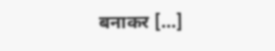बनाकर […]